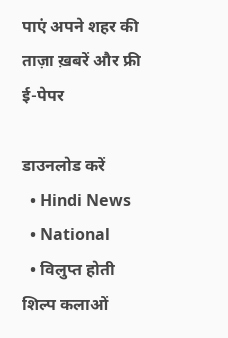पाएं अपने शहर की ताज़ा ख़बरें और फ्री ई-पेपर

डाउनलोड करें
  • Hindi News
  • National
  • विलुप्त होती शिल्प कलाओं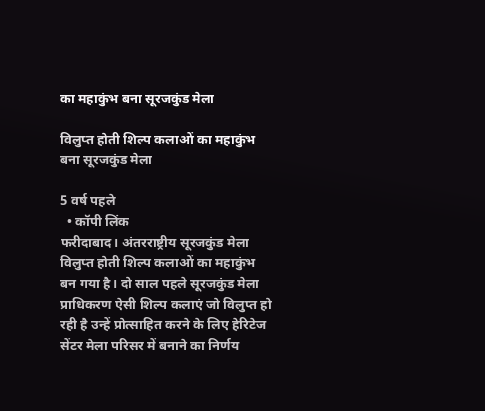का महाकुंभ बना सूरजकुंड मेला

विलुप्त होती शिल्प कलाओं का महाकुंभ बना सूरजकुंड मेला

5 वर्ष पहले
  • कॉपी लिंक
फरीदाबाद। अंतरराष्ट्रीय सूरजकुंड मेला विलुप्त होती शिल्प कलाओं का महाकुंभ बन गया है। दो साल पहले सूरजकुंड मेला प्राधिकरण ऐसी शिल्प कलाएं जो विलुप्त हो रही है उन्हें प्रोत्साहित करने के लिए हेरिटेज सेंटर मेला परिसर में बनाने का निर्णय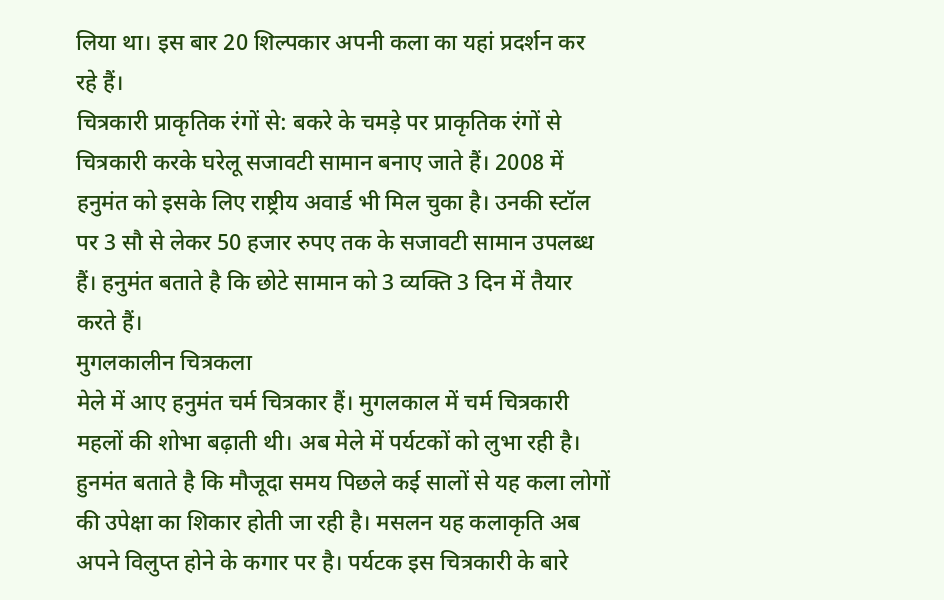लिया था। इस बार 20 शिल्पकार अपनी कला का यहां प्रदर्शन कर रहे हैं।
चित्रकारी प्राकृतिक रंगों से: बकरे के चमड़े पर प्राकृतिक रंगों से चित्रकारी करके घरेलू सजावटी सामान बनाए जाते हैं। 2008 में हनुमंत को इसके लिए राष्ट्रीय अवार्ड भी मिल चुका है। उनकी स्टॉल पर 3 सौ से लेकर 50 हजार रुपए तक के सजावटी सामान उपलब्ध हैं। हनुमंत बताते है कि छोटे सामान को 3 व्यक्ति 3 दिन में तैयार करते हैं।
मुगलकालीन चित्रकला
मेले में आए हनुमंत चर्म चित्रकार हैं। मुगलकाल में चर्म चित्रकारी महलों की शोभा बढ़ाती थी। अब मेले में पर्यटकों को लुभा रही है। हुनमंत बताते है कि मौजूदा समय पिछले कई सालों से यह कला लोगों की उपेक्षा का शिकार होती जा रही है। मसलन यह कलाकृति अब अपने विलुप्त होने के कगार पर है। पर्यटक इस चित्रकारी के बारे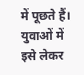में पूछते हैं। युवाओं में इसे लेकर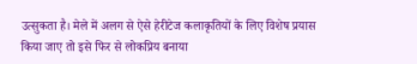उत्सुकता है। मेले में अलग से ऐसे हेरीटेज कलाकृतियों के लिए विशेष प्रयास किया जाए तो इसे फिर से लोकप्रिय बनाया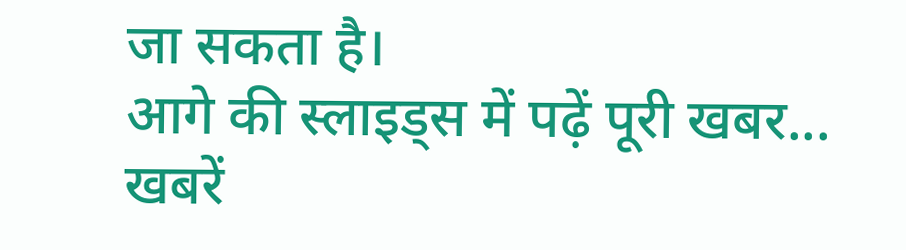जा सकता है।
आगे की स्लाइड्स में पढ़ें पूरी खबर...
खबरें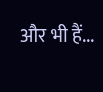और भी हैं...